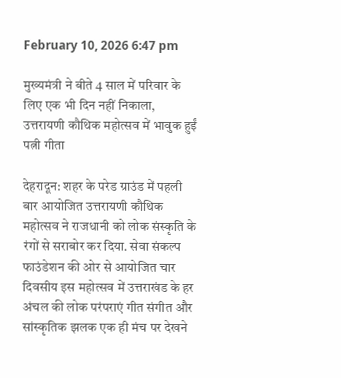February 10, 2026 6:47 pm

मुख्यमंत्री ने बीते 4 साल में परिवार के लिए एक भी दिन नहीं निकाला, उत्तरायणी कौथिक महोत्सव में भावुक हुईं पत्नी गीता

देहरादून: शहर के परेड ग्राउंड में पहली बार आयोजित उत्तरायणी कौथिक महोत्सव ने राजधानी को लोक संस्कृति के रंगों से सराबोर कर दिया. सेवा संकल्प फाउंडेशन की ओर से आयोजित चार दिवसीय इस महोत्सव में उत्तराखंड के हर अंचल की लोक परंपराएं गीत संगीत और सांस्कृतिक झलक एक ही मंच पर देखने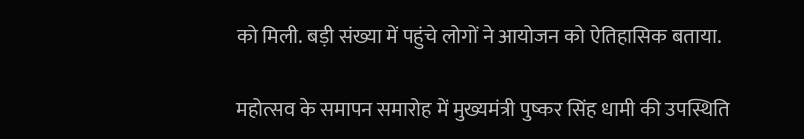को मिली. बड़ी संख्या में पहुंचे लोगों ने आयोजन को ऐतिहासिक बताया.

महोत्सव के समापन समारोह में मुख्यमंत्री पुष्कर सिंह धामी की उपस्थिति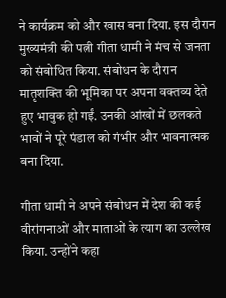ने कार्यक्रम को और खास बना दिया. इस दौरान मुख्यमंत्री की पत्नी गीता धामी ने मंच से जनता को संबोधित किया. संबोधन के दौरान मातृशक्ति की भूमिका पर अपना वक्तव्य देते हुए भावुक हो गईं. उनकी आंखों में छलकते भावों ने पूरे पंडाल को गंभीर और भावनात्मक बना दिया.

गीता धामी ने अपने संबोधन में देश की कई वीरांगनाओं और माताओं के त्याग का उल्लेख किया. उन्होंने कहा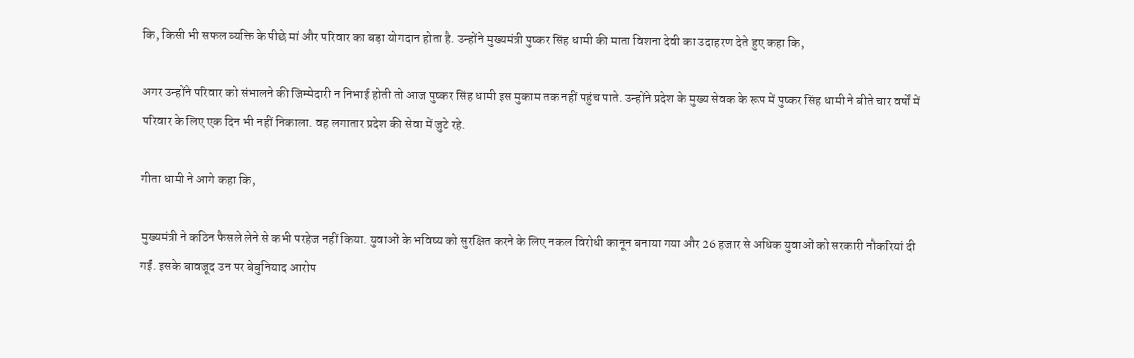कि, किसी भी सफल व्यक्ति के पीछे मां और परिवार का बड़ा योगदान होता है. उन्होंने मुख्यमंत्री पुष्कर सिंह धामी की माता विशना देवी का उदाहरण देते हुए कहा कि,

अगर उन्होंने परिवार को संभालने की जिम्मेदारी न निभाई होती तो आज पुष्कर सिंह धामी इस मुकाम तक नहीं पहुंच पाते. उन्होंने प्रदेश के मुख्य सेवक के रूप में पुष्कर सिंह धामी ने बीते चार वर्षों में परिवार के लिए एक दिन भी नहीं निकाला. वह लगातार प्रदेश की सेवा में जुटे रहे.

गीता धामी ने आगे कहा कि,

मुख्यमंत्री ने कठिन फैसले लेने से कभी परहेज नहीं किया. युवाओं के भविष्य को सुरक्षित करने के लिए नकल विरोधी कानून बनाया गया और 26 हजार से अधिक युवाओं को सरकारी नौकरियां दी गईं. इसके बावजूद उन पर बेबुनियाद आरोप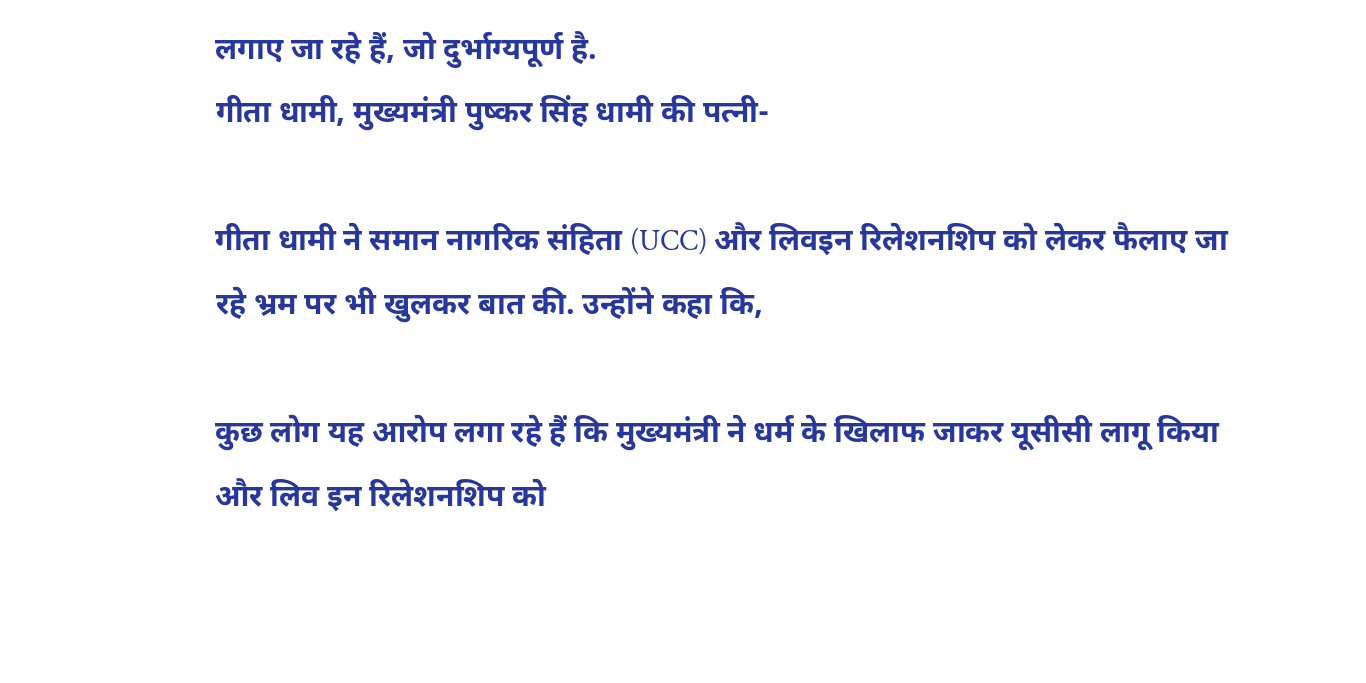लगाए जा रहे हैं, जो दुर्भाग्यपूर्ण है.
गीता धामी, मुख्यमंत्री पुष्कर सिंह धामी की पत्नी-

गीता धामी ने समान नागरिक संहिता (UCC) और लिवइन रिलेशनशिप को लेकर फैलाए जा रहे भ्रम पर भी खुलकर बात की. उन्होंने कहा कि,

कुछ लोग यह आरोप लगा रहे हैं कि मुख्यमंत्री ने धर्म के खिलाफ जाकर यूसीसी लागू किया और लिव इन रिलेशनशिप को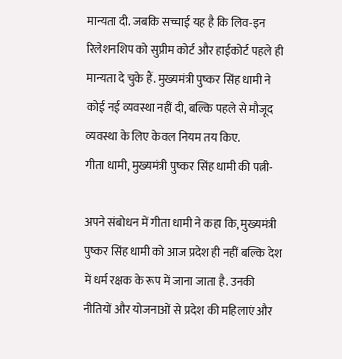मान्यता दी. जबकि सच्चाई यह है कि लिव-इन रिलेशनशिप को सुप्रीम कोर्ट और हाईकोर्ट पहले ही मान्यता दे चुके हैं. मुख्यमंत्री पुष्कर सिंह धामी ने कोई नई व्यवस्था नहीं दी, बल्कि पहले से मौजूद व्यवस्था के लिए केवल नियम तय किए.
गीता धामी, मुख्यमंत्री पुष्कर सिंह धामी की पत्नी-

अपने संबोधन में गीता धामी ने कहा कि, मुख्यमंत्री पुष्कर सिंह धामी को आज प्रदेश ही नहीं बल्कि देश में धर्म रक्षक के रूप में जाना जाता है. उनकी नीतियों और योजनाओं से प्रदेश की महिलाएं और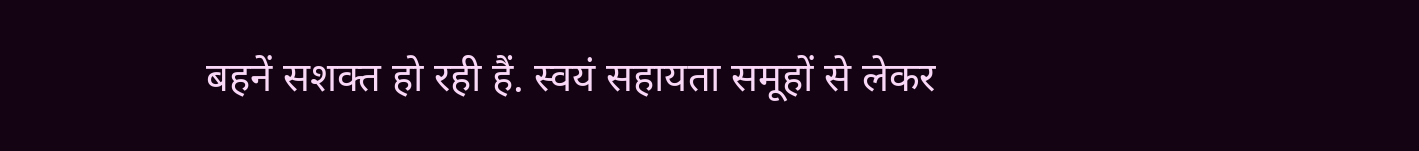बहनें सशक्त हो रही हैं. स्वयं सहायता समूहों से लेकर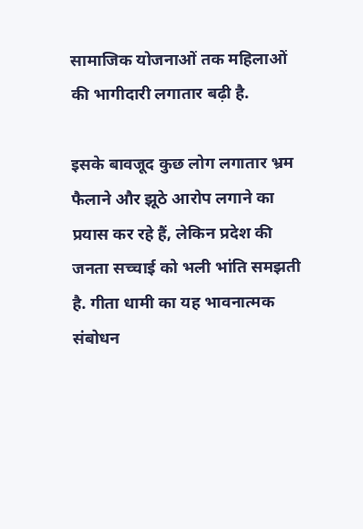सामाजिक योजनाओं तक महिलाओं की भागीदारी लगातार बढ़ी है.

इसके बावजूद कुछ लोग लगातार भ्रम फैलाने और झूठे आरोप लगाने का प्रयास कर रहे हैं, लेकिन प्रदेश की जनता सच्चाई को भली भांति समझती है. गीता धामी का यह भावनात्मक संबोधन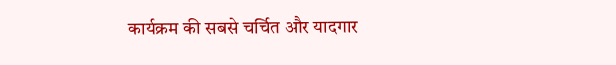कार्यक्रम की सबसे चर्चित और यादगार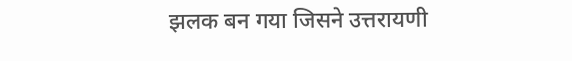झलक बन गया जिसने उत्तरायणी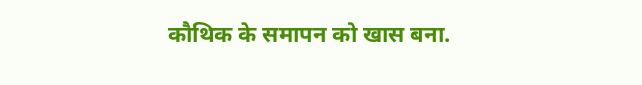कौथिक के समापन को खास बना.